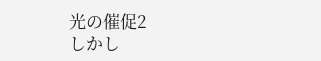光の催促2
しかし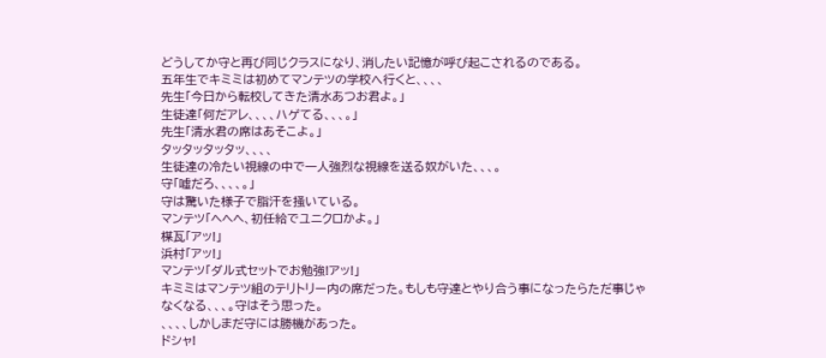どうしてか守と再び同じクラスになり、消したい記憶が呼び起こされるのである。
五年生でキミミは初めてマンテツの学校へ行くと、、、、
先生「今日から転校してきた清水あつお君よ。」
生徒達「何だアレ、、、、ハゲてる、、、。」
先生「清水君の席はあそこよ。」
タッタッタッタッ、、、、
生徒達の冷たい視線の中で一人強烈な視線を送る奴がいた、、、。
守「嘘だろ、、、、。」
守は驚いた様子で脂汗を掻いている。
マンテツ「ヘヘヘ、初任給でユニクロかよ。」
楳瓦「アッ!」
浜村「アッ!」
マンテツ「ダル式セットでお勉強!アッ!」
キミミはマンテツ組のテリトリー内の席だった。もしも守達とやり合う事になったらただ事じゃなくなる、、、。守はそう思った。
、、、、しかしまだ守には勝機があった。
ドシャ!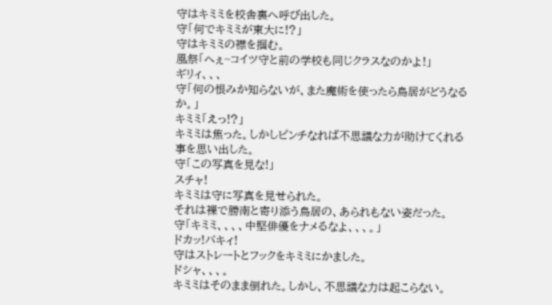守はキミミを校舎裏へ呼び出した。
守「何でキミミが東大に!?」
守はキミミの襟を掴む。
風祭「へぇ~コイツ守と前の学校も同じクラスなのかよ!」
ギリィ、、、
守「何の恨みか知らないが、また魔術を使ったら鳥居がどうなるか。」
キミミ「えっ!?」
キミミは焦った。しかしピンチなれば不思議な力が助けてくれる事を思い出した。
守「この写真を見な!」
スチャ!
キミミは守に写真を見せられた。
それは裸で勝南と寄り添う鳥居の、あられもない姿だった。
守「キミミ、、、、中堅俳優をナメるなよ、、、。」
ドカッ!バキィ!
守はストレートとフックをキミミにかました。
ドシャ、、、。
キミミはそのまま倒れた。しかし、不思議な力は起こらない。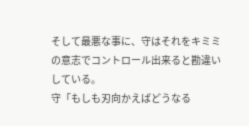そして最悪な事に、守はそれをキミミの意志でコントロール出来ると勘違いしている。
守「もしも刃向かえばどうなる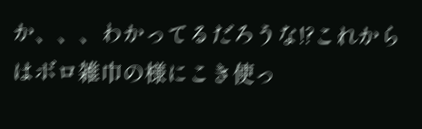か、、、わかってるだろうな!?これからはボロ雑巾の様にこき使っ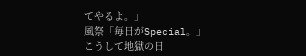てやるよ。」
風祭「毎日がSpecial。」
こうして地獄の日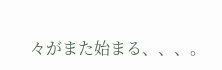々がまた始まる、、、。